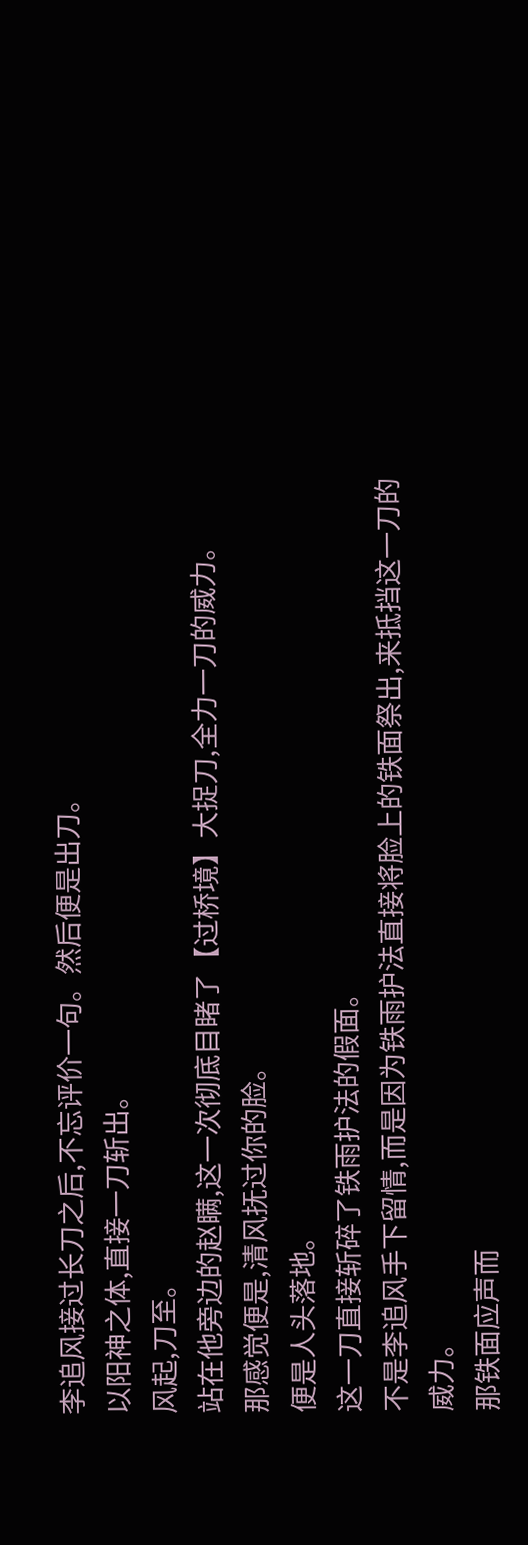李追风接过长刀之后,不忘评价一句。然后便是出刀。
以阳神之体,直接一刀斩出。
风起,刀至。
站在他旁边的赵瞒,这一次彻底目睹了【过桥境】大捉刀,全力一刀的威力。
那感觉便是,清风抚过你的脸。
便是人头落地。
这一刀直接斩碎了铁雨护法的假面。
不是李追风手下留情,而是因为铁雨护法直接将脸上的铁面祭出,来抵挡这一刀的威力。
那铁面应声而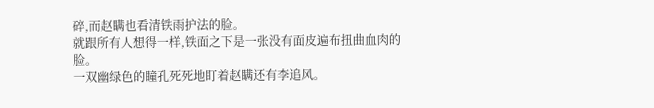碎,而赵瞒也看清铁雨护法的脸。
就跟所有人想得一样,铁面之下是一张没有面皮遍布扭曲血肉的脸。
一双幽绿色的瞳孔死死地盯着赵瞒还有李追风。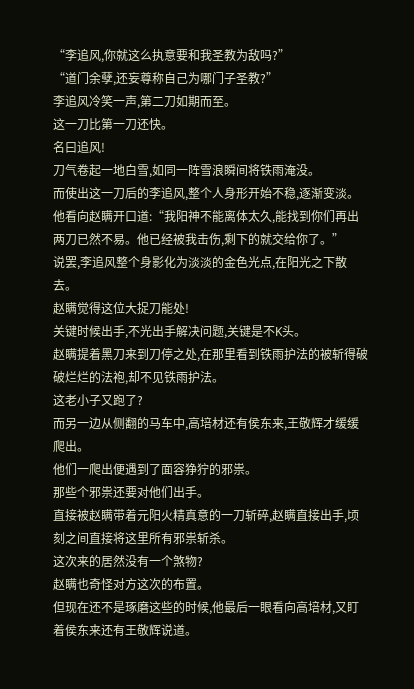“李追风,你就这么执意要和我圣教为敌吗?”
“道门余孽,还妄尊称自己为哪门子圣教?”
李追风冷笑一声,第二刀如期而至。
这一刀比第一刀还快。
名曰追风!
刀气卷起一地白雪,如同一阵雪浪瞬间将铁雨淹没。
而使出这一刀后的李追风,整个人身形开始不稳,逐渐变淡。
他看向赵瞒开口道:“我阳神不能离体太久,能找到你们再出两刀已然不易。他已经被我击伤,剩下的就交给你了。”
说罢,李追风整个身影化为淡淡的金色光点,在阳光之下散去。
赵瞒觉得这位大捉刀能处!
关键时候出手,不光出手解决问题,关键是不K头。
赵瞒提着黑刀来到刀停之处,在那里看到铁雨护法的被斩得破破烂烂的法袍,却不见铁雨护法。
这老小子又跑了?
而另一边从侧翻的马车中,高培材还有侯东来,王敬辉才缓缓爬出。
他们一爬出便遇到了面容狰狞的邪祟。
那些个邪祟还要对他们出手。
直接被赵瞒带着元阳火精真意的一刀斩碎,赵瞒直接出手,顷刻之间直接将这里所有邪祟斩杀。
这次来的居然没有一个煞物?
赵瞒也奇怪对方这次的布置。
但现在还不是琢磨这些的时候,他最后一眼看向高培材,又盯着侯东来还有王敬辉说道。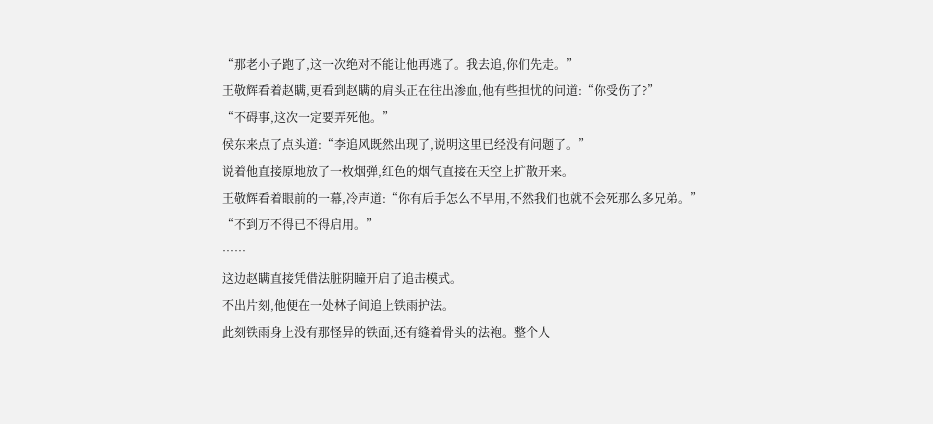“那老小子跑了,这一次绝对不能让他再逃了。我去追,你们先走。”
王敬辉看着赵瞒,更看到赵瞒的肩头正在往出渗血,他有些担忧的问道:“你受伤了?”
“不碍事,这次一定要弄死他。”
侯东来点了点头道:“李追风既然出现了,说明这里已经没有问题了。”
说着他直接原地放了一枚烟弹,红色的烟气直接在天空上扩散开来。
王敬辉看着眼前的一幕,冷声道:“你有后手怎么不早用,不然我们也就不会死那么多兄弟。”
“不到万不得已不得启用。”
……
这边赵瞒直接凭借法脏阴瞳开启了追击模式。
不出片刻,他便在一处林子间追上铁雨护法。
此刻铁雨身上没有那怪异的铁面,还有缝着骨头的法袍。整个人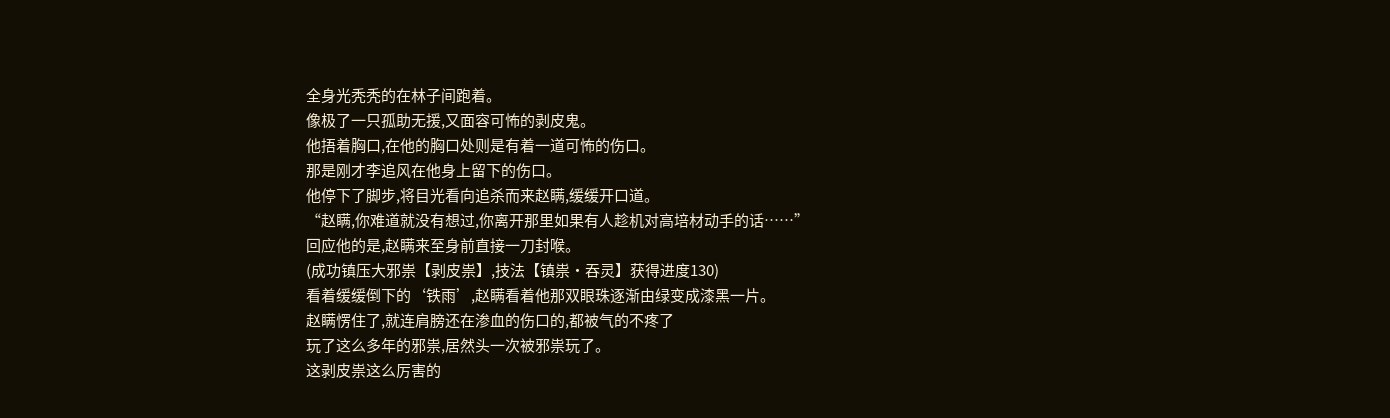全身光秃秃的在林子间跑着。
像极了一只孤助无援,又面容可怖的剥皮鬼。
他捂着胸口,在他的胸口处则是有着一道可怖的伤口。
那是刚才李追风在他身上留下的伤口。
他停下了脚步,将目光看向追杀而来赵瞒,缓缓开口道。
“赵瞒,你难道就没有想过,你离开那里如果有人趁机对高培材动手的话……”
回应他的是,赵瞒来至身前直接一刀封喉。
(成功镇压大邪祟【剥皮祟】,技法【镇祟·吞灵】获得进度130)
看着缓缓倒下的‘铁雨’,赵瞒看着他那双眼珠逐渐由绿变成漆黑一片。
赵瞒愣住了,就连肩膀还在渗血的伤口的,都被气的不疼了
玩了这么多年的邪祟,居然头一次被邪祟玩了。
这剥皮祟这么厉害的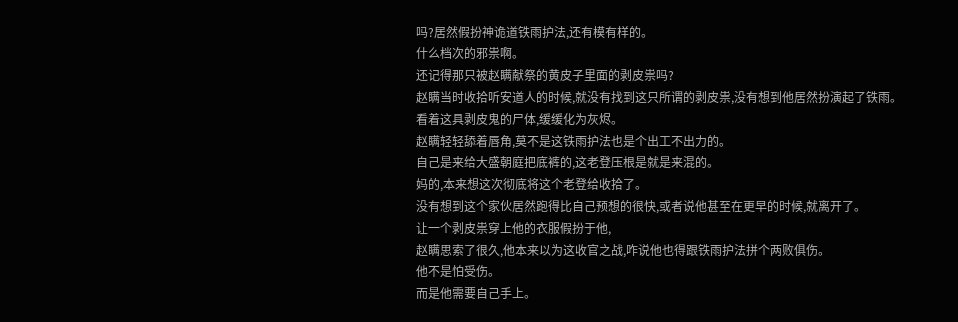吗?居然假扮神诡道铁雨护法,还有模有样的。
什么档次的邪祟啊。
还记得那只被赵瞒献祭的黄皮子里面的剥皮祟吗?
赵瞒当时收拾听安道人的时候,就没有找到这只所谓的剥皮祟,没有想到他居然扮演起了铁雨。
看着这具剥皮鬼的尸体,缓缓化为灰烬。
赵瞒轻轻舔着唇角,莫不是这铁雨护法也是个出工不出力的。
自己是来给大盛朝庭把底裤的,这老登压根是就是来混的。
妈的,本来想这次彻底将这个老登给收拾了。
没有想到这个家伙居然跑得比自己预想的很快,或者说他甚至在更早的时候,就离开了。
让一个剥皮祟穿上他的衣服假扮于他,
赵瞒思索了很久,他本来以为这收官之战,咋说他也得跟铁雨护法拼个两败俱伤。
他不是怕受伤。
而是他需要自己手上。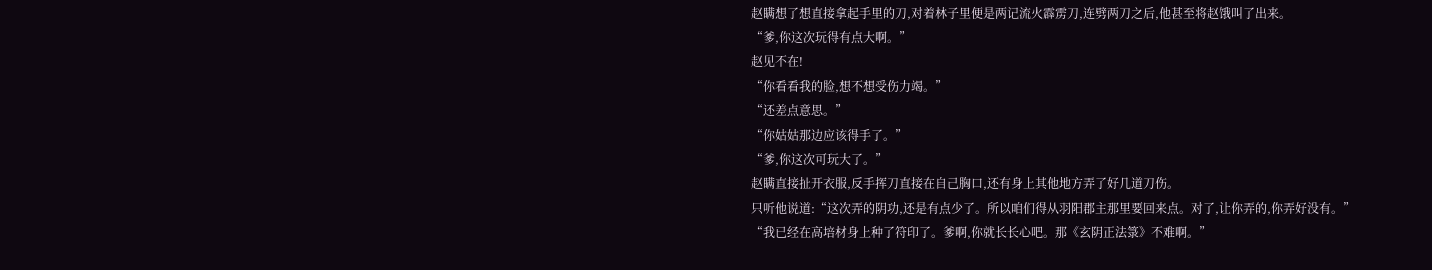赵瞒想了想直接拿起手里的刀,对着林子里便是两记流火霹雳刀,连劈两刀之后,他甚至将赵饿叫了出来。
“爹,你这次玩得有点大啊。”
赵见不在!
“你看看我的脸,想不想受伤力竭。”
“还差点意思。”
“你姑姑那边应该得手了。”
“爹,你这次可玩大了。”
赵瞒直接扯开衣服,反手挥刀直接在自己胸口,还有身上其他地方弄了好几道刀伤。
只听他说道:“这次弄的阴功,还是有点少了。所以咱们得从羽阳郡主那里要回来点。对了,让你弄的,你弄好没有。”
“我已经在高培材身上种了符印了。爹啊,你就长长心吧。那《玄阴正法箓》不难啊。”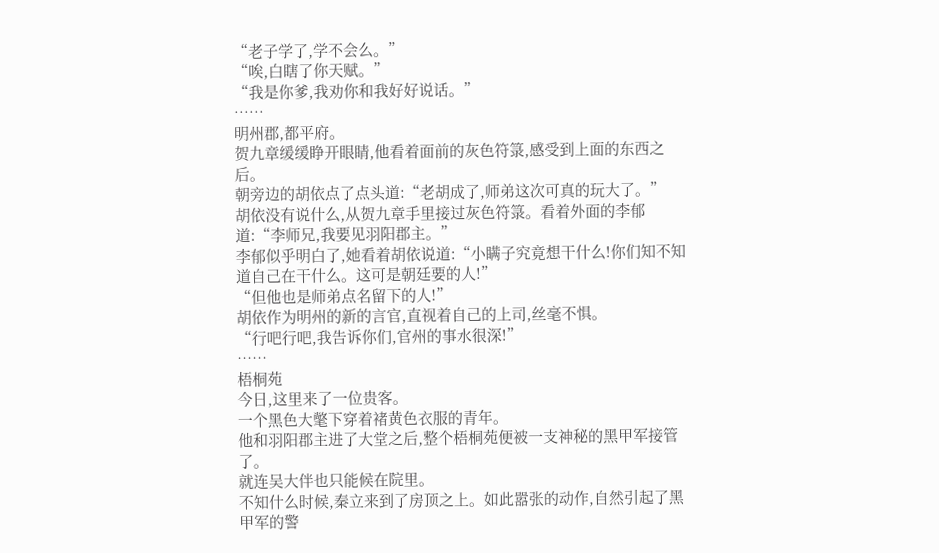“老子学了,学不会么。”
“唉,白瞎了你天赋。”
“我是你爹,我劝你和我好好说话。”
……
明州郡,都平府。
贺九章缓缓睁开眼睛,他看着面前的灰色符箓,感受到上面的东西之后。
朝旁边的胡依点了点头道:“老胡成了,师弟这次可真的玩大了。”
胡依没有说什么,从贺九章手里接过灰色符箓。看着外面的李郁道:“李师兄,我要见羽阳郡主。”
李郁似乎明白了,她看着胡依说道:“小瞒子究竟想干什么!你们知不知道自己在干什么。这可是朝廷要的人!”
“但他也是师弟点名留下的人!”
胡依作为明州的新的言官,直视着自己的上司,丝毫不惧。
“行吧行吧,我告诉你们,官州的事水很深!”
……
梧桐苑
今日,这里来了一位贵客。
一个黑色大氅下穿着褚黄色衣服的青年。
他和羽阳郡主进了大堂之后,整个梧桐苑便被一支神秘的黑甲军接管了。
就连吴大伴也只能候在院里。
不知什么时候,秦立来到了房顶之上。如此嚣张的动作,自然引起了黑甲军的警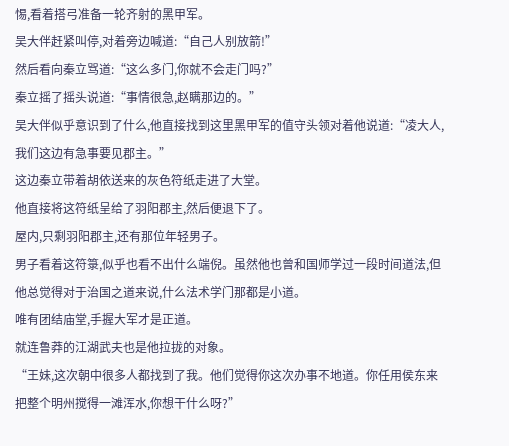惕,看着搭弓准备一轮齐射的黑甲军。
吴大伴赶紧叫停,对着旁边喊道:“自己人别放箭!”
然后看向秦立骂道:“这么多门,你就不会走门吗?”
秦立摇了摇头说道:“事情很急,赵瞒那边的。”
吴大伴似乎意识到了什么,他直接找到这里黑甲军的值守头领对着他说道:“凌大人,我们这边有急事要见郡主。”
这边秦立带着胡依送来的灰色符纸走进了大堂。
他直接将这符纸呈给了羽阳郡主,然后便退下了。
屋内,只剩羽阳郡主,还有那位年轻男子。
男子看着这符箓,似乎也看不出什么端倪。虽然他也曾和国师学过一段时间道法,但他总觉得对于治国之道来说,什么法术学门那都是小道。
唯有团结庙堂,手握大军才是正道。
就连鲁莽的江湖武夫也是他拉拢的对象。
“王妹,这次朝中很多人都找到了我。他们觉得你这次办事不地道。你任用侯东来把整个明州搅得一滩浑水,你想干什么呀?”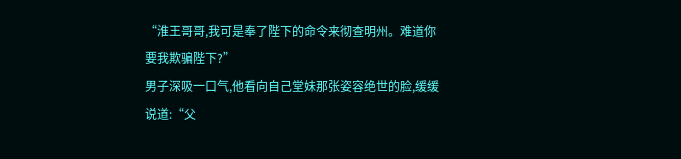“淮王哥哥,我可是奉了陛下的命令来彻查明州。难道你要我欺骗陛下?”
男子深吸一口气,他看向自己堂妹那张姿容绝世的脸,缓缓说道:“父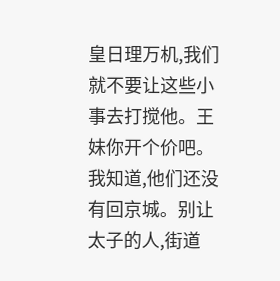皇日理万机,我们就不要让这些小事去打搅他。王妹你开个价吧。我知道,他们还没有回京城。别让太子的人,街道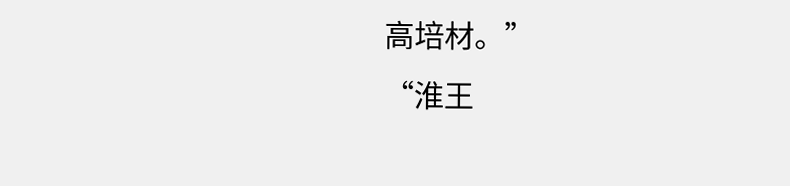高培材。”
“淮王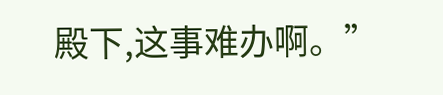殿下,这事难办啊。”